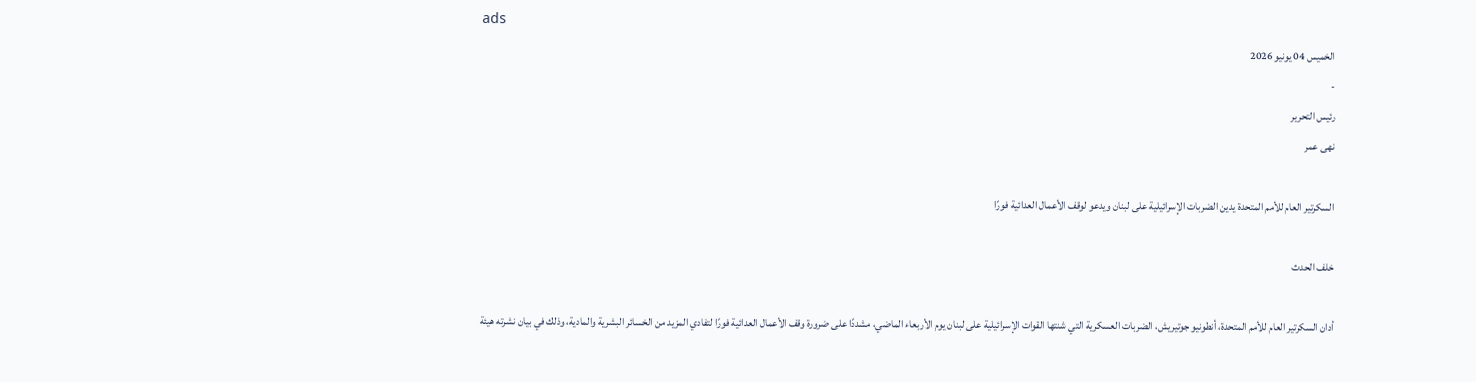ads
الخميس 04 يونيو 2026
-
رئيس التحرير
نهى عمر

السكرتير العام للأمم المتحدة يدين الضربات الإسرائيلية على لبنان ويدعو لوقف الأعمال العدائية فورًا

خلف الحدث

أدان السكرتير العام للأمم المتحدة، أنطونيو جوتيريش، الضربات العسكرية التي شنتها القوات الإسرائيلية على لبنان يوم الأربعاء الماضي، مشددًا على ضرورة وقف الأعمال العدائية فورًا لتفادي المزيد من الخسائر البشرية والمادية، وذلك في بيان نشرته هيئة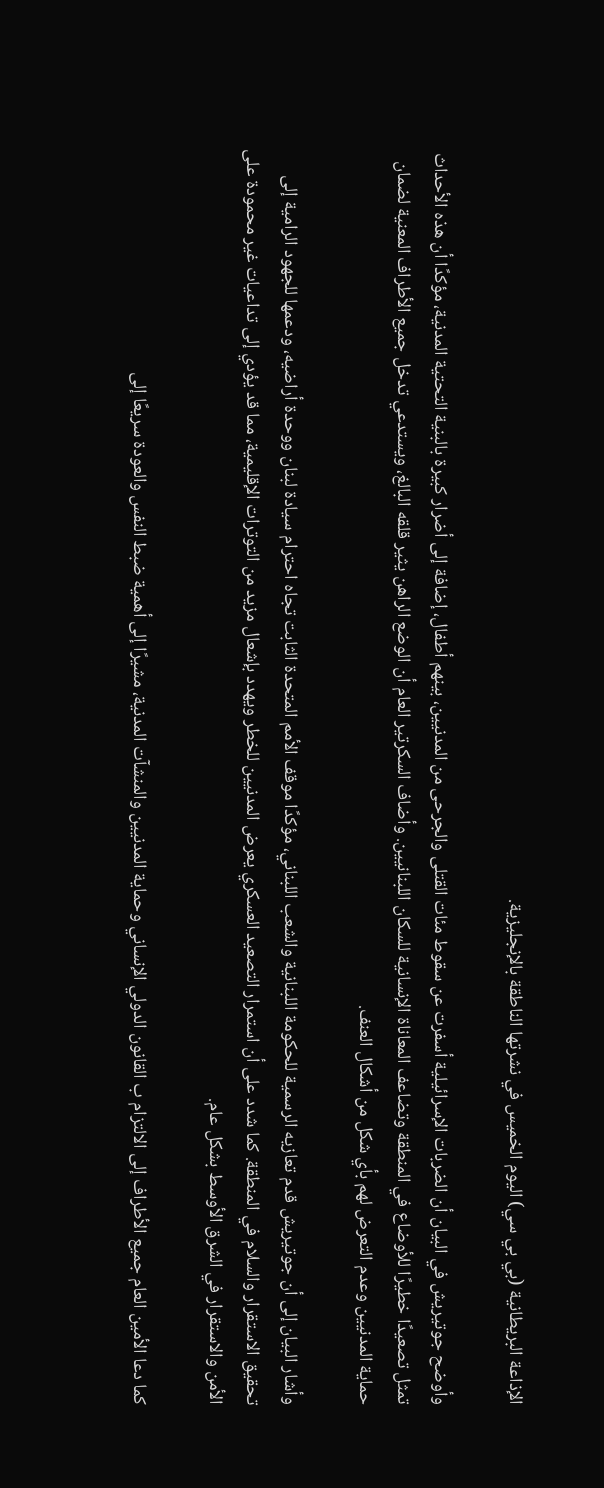الإذاعة البريطانية (بي بي سي) اليوم الخميس في نشرتها الناطقة بالإنجليزية.

وأوضح جوتيريش في البيان أن الضربات الإسرائيلية أسفرت عن سقوط مئات القتلى والجرحى من المدنيين، بينهم أطفال، إضافة إلى أضرار كبيرة بالبنية التحتية المدنية، مؤكدًا أن هذه الأحداث تمثل تصعيدًا خطيرًا للأوضاع في المنطقة وتضاعف المعاناة الإنسانية للسكان اللبنانيين. وأضاف السكرتير العام أن الوضع الراهن يثير قلقه البالغ، ويستدعي تدخل جميع الأطراف المعنية لضمان حماية المدنيين وعدم التعرض لهم بأي شكل من أشكال العنف.

وأشار البيان إلى أن جوتيريش قدم تعازيه الرسمية للحكومة اللبنانية والشعب اللبناني، مؤكدًا موقف الأمم المتحدة الثابت تجاه احترام سيادة لبنان ووحدة أراضيه، ودعمها للجهود الرامية إلى تحقيق الاستقرار والسلام في المنطقة. كما شدد على أن استمرار التصعيد العسكري يعرض المدنيين للخطر ويهدد بإشعال مزيد من التوترات الإقليمية، مما قد يؤدي إلى تداعيات غير محمودة على الأمن والاستقرار في الشرق الأوسط بشكل عام.

كما دعا الأمين العام جميع الأطراف إلى الالتزام ب القانون الدولي الإنساني وحماية المدنيين والمنشآت المدنية، مشيرًا إلى أهمية ضبط النفس والعودة سريعًا إلى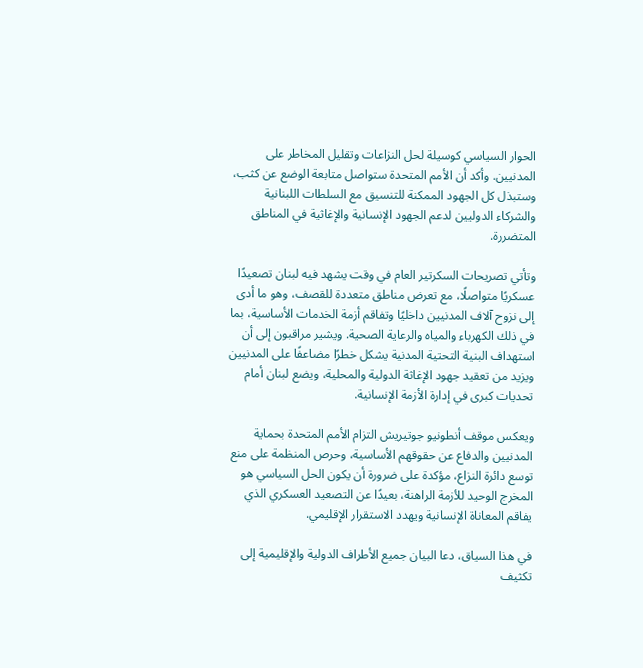الحوار السياسي كوسيلة لحل النزاعات وتقليل المخاطر على المدنيين. وأكد أن الأمم المتحدة ستواصل متابعة الوضع عن كثب، وستبذل كل الجهود الممكنة للتنسيق مع السلطات اللبنانية والشركاء الدوليين لدعم الجهود الإنسانية والإغاثية في المناطق المتضررة.

وتأتي تصريحات السكرتير العام في وقت يشهد فيه لبنان تصعيدًا عسكريًا متواصلًا، مع تعرض مناطق متعددة للقصف، وهو ما أدى إلى نزوح آلاف المدنيين داخليًا وتفاقم أزمة الخدمات الأساسية، بما في ذلك الكهرباء والمياه والرعاية الصحية. ويشير مراقبون إلى أن استهداف البنية التحتية المدنية يشكل خطرًا مضاعفًا على المدنيين ويزيد من تعقيد جهود الإغاثة الدولية والمحلية، ويضع لبنان أمام تحديات كبرى في إدارة الأزمة الإنسانية.

ويعكس موقف أنطونيو جوتيريش التزام الأمم المتحدة بحماية المدنيين والدفاع عن حقوقهم الأساسية، وحرص المنظمة على منع توسع دائرة النزاع، مؤكدة على ضرورة أن يكون الحل السياسي هو المخرج الوحيد للأزمة الراهنة، بعيدًا عن التصعيد العسكري الذي يفاقم المعاناة الإنسانية ويهدد الاستقرار الإقليمي.

في هذا السياق، دعا البيان جميع الأطراف الدولية والإقليمية إلى تكثيف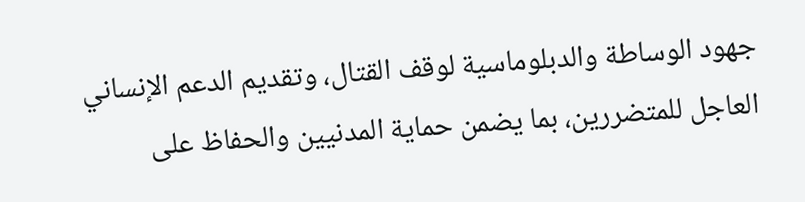جهود الوساطة والدبلوماسية لوقف القتال، وتقديم الدعم الإنساني العاجل للمتضررين، بما يضمن حماية المدنيين والحفاظ على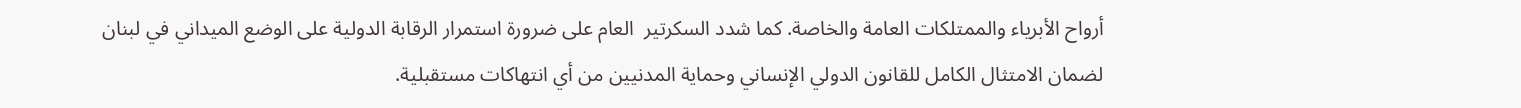أرواح الأبرياء والممتلكات العامة والخاصة. كما شدد السكرتير  العام على ضرورة استمرار الرقابة الدولية على الوضع الميداني في لبنان لضمان الامتثال الكامل للقانون الدولي الإنساني وحماية المدنيين من أي انتهاكات مستقبلية.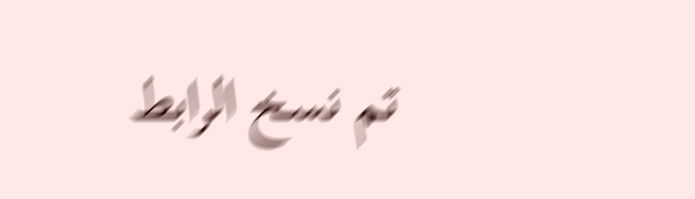تم نسخ الرابط